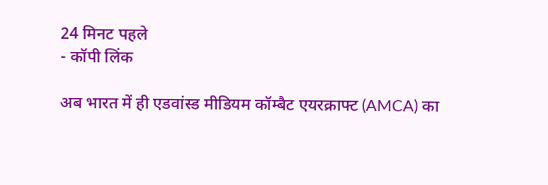24 मिनट पहले
- कॉपी लिंक

अब भारत में ही एडवांस्ड मीडियम कॉम्बैट एयरक्राफ्ट (AMCA) का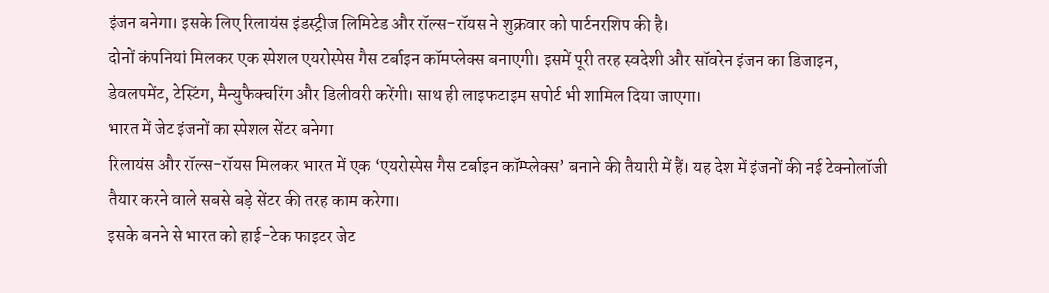इंजन बनेगा। इसके लिए रिलायंस इंडस्ट्रीज लिमिटेड और रॉल्स-रॉयस ने शुक्रवार को पार्टनरशिप की है।
दोनों कंपनियां मिलकर एक स्पेशल एयरोस्पेस गैस टर्बाइन कॉमप्लेक्स बनाएगी। इसमें पूरी तरह स्वदेशी और सॉवरेन इंजन का डिजाइन, डेवलपमेंट, टेस्टिंग, मैन्युफैक्चरिंग और डिलीवरी करेंगी। साथ ही लाइफटाइम सपोर्ट भी शामिल दिया जाएगा।
भारत में जेट इंजनों का स्पेशल सेंटर बनेगा
रिलायंस और रॉल्स-रॉयस मिलकर भारत में एक ‘एयरोस्पेस गैस टर्बाइन कॉम्प्लेक्स’ बनाने की तैयारी में हैं। यह देश में इंजनों की नई टेक्नोलॉजी तैयार करने वाले सबसे बड़े सेंटर की तरह काम करेगा।
इसके बनने से भारत को हाई-टेक फाइटर जेट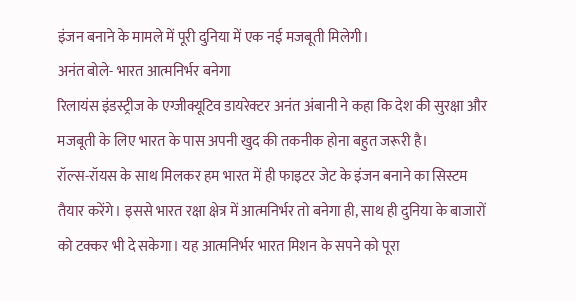इंजन बनाने के मामले में पूरी दुनिया में एक नई मजबूती मिलेगी।
अनंत बोले- भारत आत्मनिर्भर बनेगा
रिलायंस इंडस्ट्रीज के एग्जीक्यूटिव डायरेक्टर अनंत अंबानी ने कहा कि देश की सुरक्षा और मजबूती के लिए भारत के पास अपनी खुद की तकनीक होना बहुत जरूरी है।
रॉल्स-रॉयस के साथ मिलकर हम भारत में ही फाइटर जेट के इंजन बनाने का सिस्टम तैयार करेंगे। इससे भारत रक्षा क्षेत्र में आत्मनिर्भर तो बनेगा ही, साथ ही दुनिया के बाजारों को टक्कर भी दे सकेगा। यह आत्मनिर्भर भारत मिशन के सपने को पूरा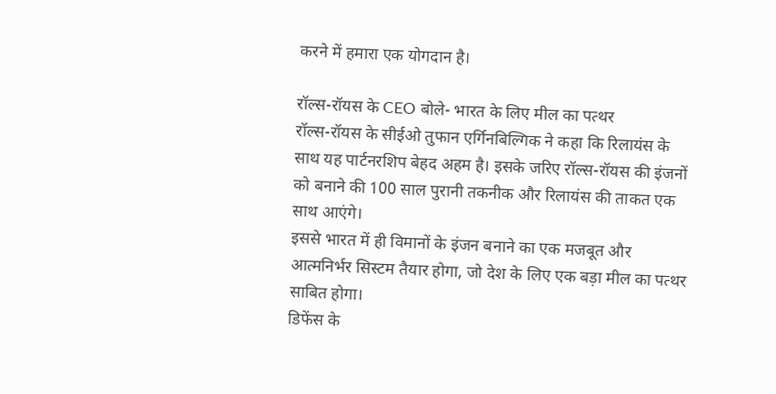करने में हमारा एक योगदान है।

रॉल्स-रॉयस के CEO बोले- भारत के लिए मील का पत्थर
रॉल्स-रॉयस के सीईओ तुफान एर्गिनबिल्गिक ने कहा कि रिलायंस के साथ यह पार्टनरशिप बेहद अहम है। इसके जरिए रॉल्स-रॉयस की इंजनों को बनाने की 100 साल पुरानी तकनीक और रिलायंस की ताकत एक साथ आएंगे।
इससे भारत में ही विमानों के इंजन बनाने का एक मजबूत और आत्मनिर्भर सिस्टम तैयार होगा, जो देश के लिए एक बड़ा मील का पत्थर साबित होगा।
डिफेंस के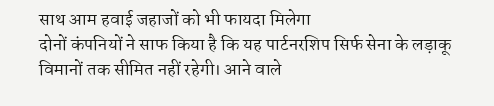साथ आम हवाई जहाजों को भी फायदा मिलेगा
दोनों कंपनियों ने साफ किया है कि यह पार्टनरशिप सिर्फ सेना के लड़ाकू विमानों तक सीमित नहीं रहेगी। आने वाले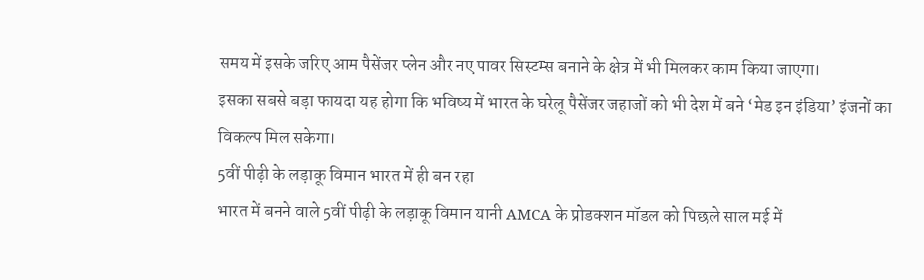समय में इसके जरिए आम पैसेंजर प्लेन और नए पावर सिस्टम्स बनाने के क्षेत्र में भी मिलकर काम किया जाएगा।
इसका सबसे बड़ा फायदा यह होगा कि भविष्य में भारत के घरेलू पैसेंजर जहाजों को भी देश में बने ‘मेड इन इंडिया’ इंजनों का विकल्प मिल सकेगा।
5वीं पीढ़ी के लड़ाकू विमान भारत में ही बन रहा
भारत में बनने वाले 5वीं पीढ़ी के लड़ाकू विमान यानी AMCA के प्रोडक्शन मॉडल को पिछले साल मई में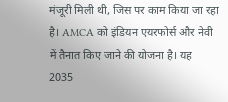मंजूरी मिली थी, जिस पर काम किया जा रहा है। AMCA को इंडियन एयरफोर्स और नेवी में तैनात किए जाने की योजना है। यह 2035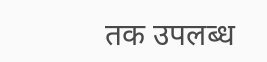तक उपलब्ध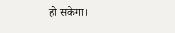हो सकेगा।